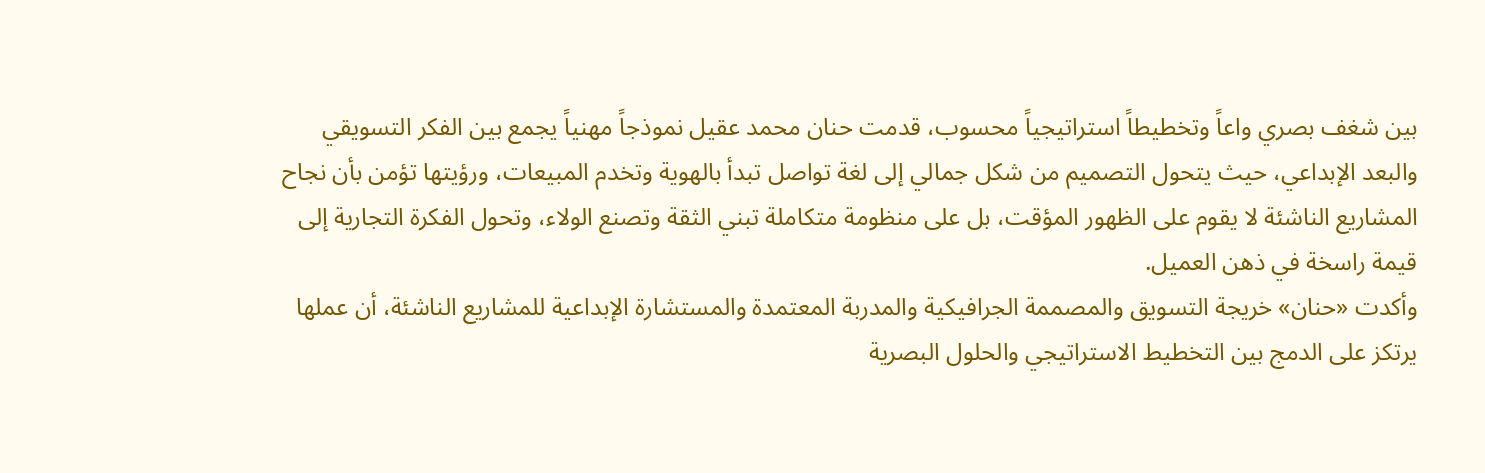بين شغف بصري واعاً وتخطيطاً استراتيجياً محسوب، قدمت حنان محمد عقيل نموذجاً مهنياً يجمع بين الفكر التسويقي والبعد الإبداعي، حيث يتحول التصميم من شكل جمالي إلى لغة تواصل تبدأ بالهوية وتخدم المبيعات، ورؤيتها تؤمن بأن نجاح المشاريع الناشئة لا يقوم على الظهور المؤقت، بل على منظومة متكاملة تبني الثقة وتصنع الولاء، وتحول الفكرة التجارية إلى قيمة راسخة في ذهن العميل.
وأكدت «حنان» خريجة التسويق والمصممة الجرافيكية والمدربة المعتمدة والمستشارة الإبداعية للمشاريع الناشئة، أن عملها يرتكز على الدمج بين التخطيط الاستراتيجي والحلول البصرية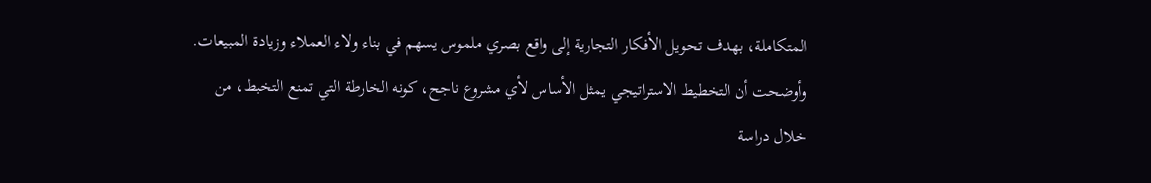المتكاملة، بهدف تحويل الأفكار التجارية إلى واقع بصري ملموس يسهم في بناء ولاء العملاء وزيادة المبيعات.
وأوضحت أن التخطيط الاستراتيجي يمثل الأساس لأي مشروع ناجح، كونه الخارطة التي تمنع التخبط، من خلال دراسة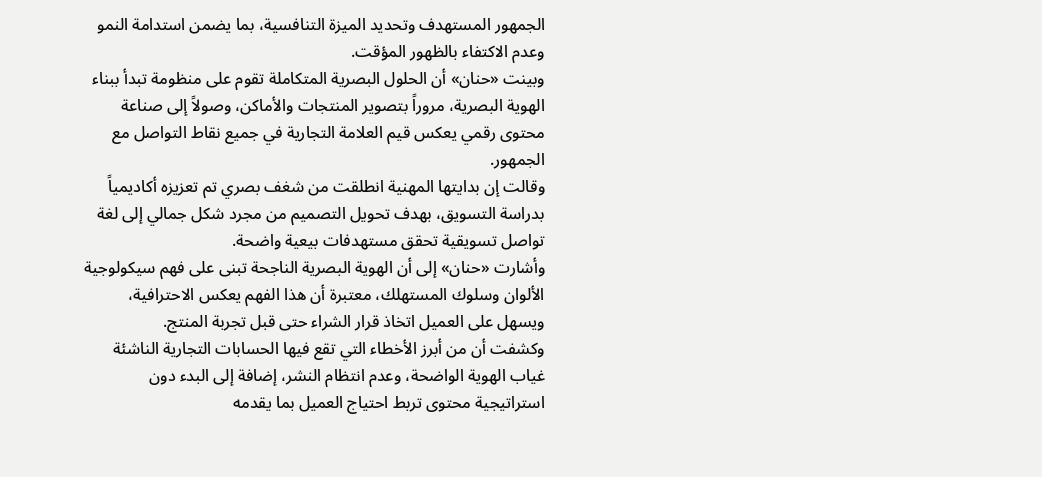الجمهور المستهدف وتحديد الميزة التنافسية، بما يضمن استدامة النمو وعدم الاكتفاء بالظهور المؤقت.
وبينت «حنان» أن الحلول البصرية المتكاملة تقوم على منظومة تبدأ ببناء الهوية البصرية، مروراً بتصوير المنتجات والأماكن، وصولاً إلى صناعة محتوى رقمي يعكس قيم العلامة التجارية في جميع نقاط التواصل مع الجمهور.
وقالت إن بدايتها المهنية انطلقت من شغف بصري تم تعزيزه أكاديمياً بدراسة التسويق، بهدف تحويل التصميم من مجرد شكل جمالي إلى لغة تواصل تسويقية تحقق مستهدفات بيعية واضحة.
وأشارت «حنان» إلى أن الهوية البصرية الناجحة تبنى على فهم سيكولوجية الألوان وسلوك المستهلك، معتبرة أن هذا الفهم يعكس الاحترافية، ويسهل على العميل اتخاذ قرار الشراء حتى قبل تجربة المنتج.
وكشفت أن من أبرز الأخطاء التي تقع فيها الحسابات التجارية الناشئة غياب الهوية الواضحة، وعدم انتظام النشر، إضافة إلى البدء دون استراتيجية محتوى تربط احتياج العميل بما يقدمه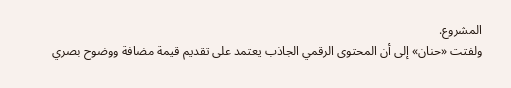المشروع.
ولفتت «حنان» إلى أن المحتوى الرقمي الجاذب يعتمد على تقديم قيمة مضافة ووضوح بصري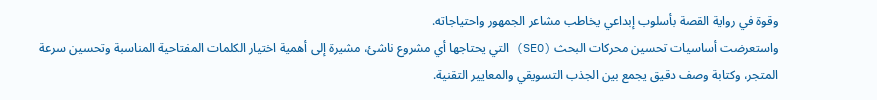وقوة في رواية القصة بأسلوب إبداعي يخاطب مشاعر الجمهور واحتياجاته.
واستعرضت أساسيات تحسين محركات البحث (SEO) التي يحتاجها أي مشروع ناشئ، مشيرة إلى أهمية اختيار الكلمات المفتاحية المناسبة وتحسين سرعة المتجر، وكتابة وصف دقيق يجمع بين الجذب التسويقي والمعايير التقنية.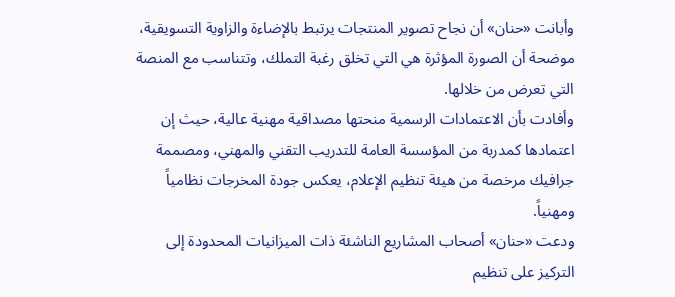وأبانت «حنان» أن نجاح تصوير المنتجات يرتبط بالإضاءة والزاوية التسويقية، موضحة أن الصورة المؤثرة هي التي تخلق رغبة التملك، وتتناسب مع المنصة التي تعرض من خلالها.
وأفادت بأن الاعتمادات الرسمية منحتها مصداقية مهنية عالية، حيث إن اعتمادها كمدربة من المؤسسة العامة للتدريب التقني والمهني، ومصممة جرافيك مرخصة من هيئة تنظيم الإعلام، يعكس جودة المخرجات نظامياً ومهنياً.
ودعت «حنان» أصحاب المشاريع الناشئة ذات الميزانيات المحدودة إلى التركيز على تنظيم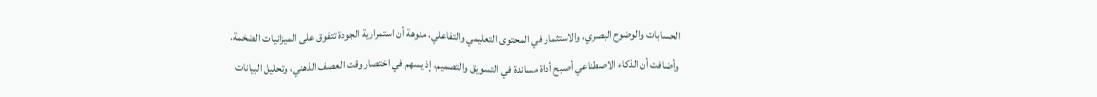الحسابات والوضوح البصري، والاستثمار في المحتوى التعليمي والتفاعلي، منوهة أن استمرارية الجودة تتفوق على الميزانيات الضخمة.
وأضافت أن الذكاء الاصطناعي أصبح أداة مساندة في التسويق والتصميم، إذ يسهم في اختصار وقت العصف الذهني، وتحليل البيانات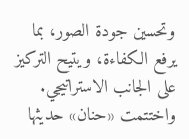وتحسين جودة الصور، بما يرفع الكفاءة، ويتيح التركيز على الجانب الاستراتيجي.
واختتمت «حنان» حديثها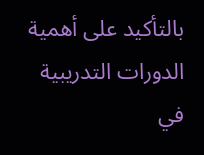بالتأكيد على أهمية الدورات التدريبية في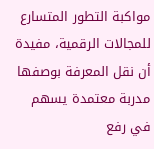مواكبة التطور المتسارع للمجالات الرقمية، مفيدة أن نقل المعرفة بوصفها مدربة معتمدة يسهم في رفع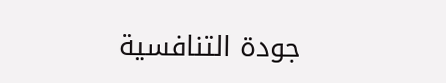جودة التنافسية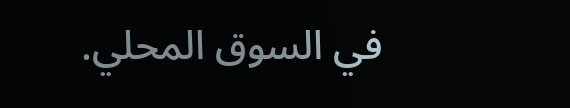في السوق المحلي.